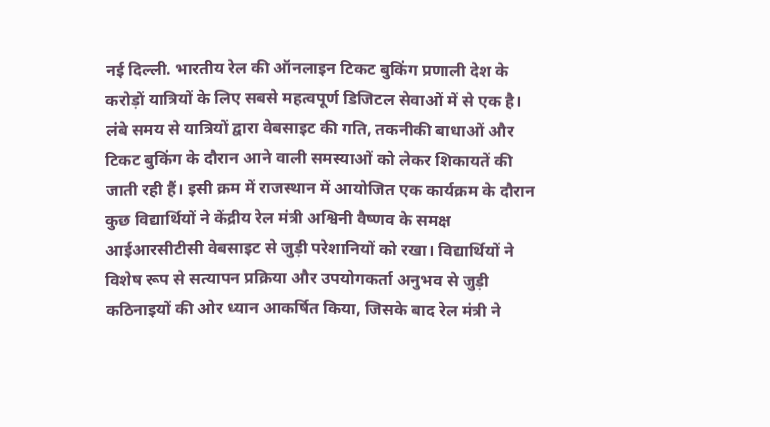नई दिल्ली. भारतीय रेल की ऑनलाइन टिकट बुकिंग प्रणाली देश के करोड़ों यात्रियों के लिए सबसे महत्वपूर्ण डिजिटल सेवाओं में से एक है। लंबे समय से यात्रियों द्वारा वेबसाइट की गति, तकनीकी बाधाओं और टिकट बुकिंग के दौरान आने वाली समस्याओं को लेकर शिकायतें की जाती रही हैं। इसी क्रम में राजस्थान में आयोजित एक कार्यक्रम के दौरान कुछ विद्यार्थियों ने केंद्रीय रेल मंत्री अश्विनी वैष्णव के समक्ष आईआरसीटीसी वेबसाइट से जुड़ी परेशानियों को रखा। विद्यार्थियों ने विशेष रूप से सत्यापन प्रक्रिया और उपयोगकर्ता अनुभव से जुड़ी कठिनाइयों की ओर ध्यान आकर्षित किया, जिसके बाद रेल मंत्री ने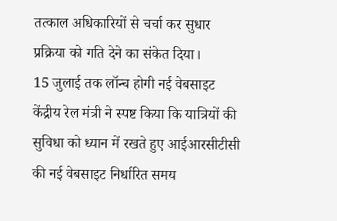तत्काल अधिकारियों से चर्चा कर सुधार प्रक्रिया को गति देने का संकेत दिया।
15 जुलाई तक लॉन्च होगी नई वेबसाइट
केंद्रीय रेल मंत्री ने स्पष्ट किया कि यात्रियों की सुविधा को ध्यान में रखते हुए आईआरसीटीसी की नई वेबसाइट निर्धारित समय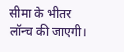सीमा के भीतर लॉन्च की जाएगी।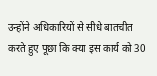उन्होंने अधिकारियों से सीधे बातचीत करते हुए पूछा कि क्या इस कार्य को 30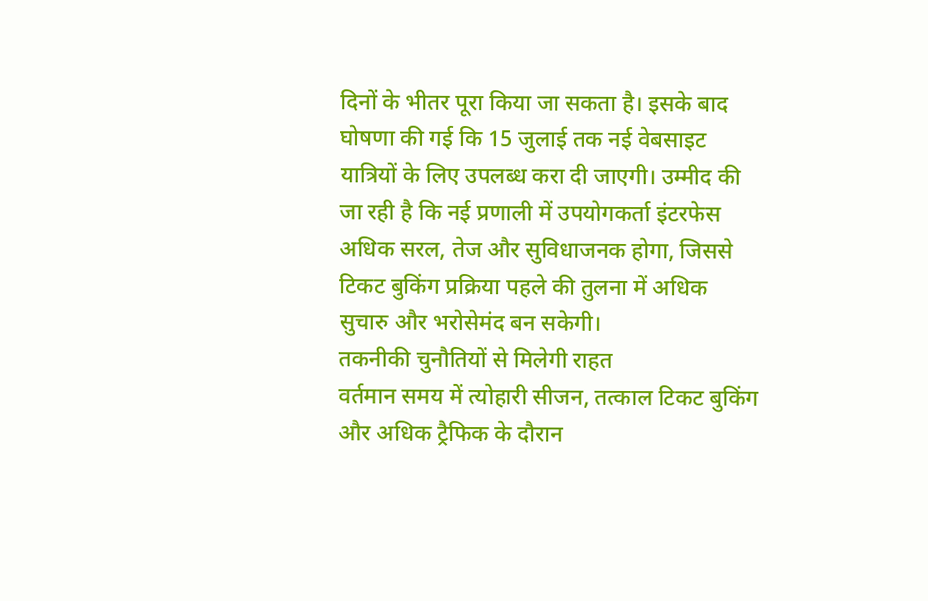दिनों के भीतर पूरा किया जा सकता है। इसके बाद घोषणा की गई कि 15 जुलाई तक नई वेबसाइट यात्रियों के लिए उपलब्ध करा दी जाएगी। उम्मीद की जा रही है कि नई प्रणाली में उपयोगकर्ता इंटरफेस अधिक सरल, तेज और सुविधाजनक होगा, जिससे टिकट बुकिंग प्रक्रिया पहले की तुलना में अधिक सुचारु और भरोसेमंद बन सकेगी।
तकनीकी चुनौतियों से मिलेगी राहत
वर्तमान समय में त्योहारी सीजन, तत्काल टिकट बुकिंग और अधिक ट्रैफिक के दौरान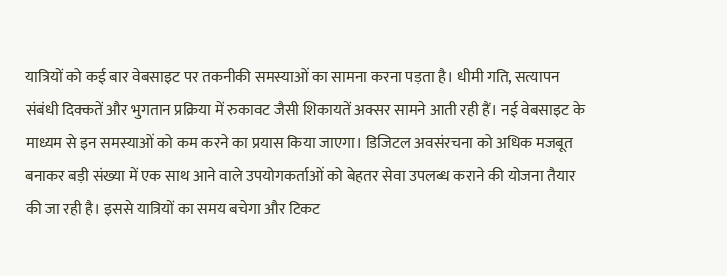यात्रियों को कई बार वेबसाइट पर तकनीकी समस्याओं का सामना करना पड़ता है। धीमी गति, सत्यापन संबंधी दिक्कतें और भुगतान प्रक्रिया में रुकावट जैसी शिकायतें अक्सर सामने आती रही हैं। नई वेबसाइट के माध्यम से इन समस्याओं को कम करने का प्रयास किया जाएगा। डिजिटल अवसंरचना को अधिक मजबूत बनाकर बड़ी संख्या में एक साथ आने वाले उपयोगकर्ताओं को बेहतर सेवा उपलब्ध कराने की योजना तैयार की जा रही है। इससे यात्रियों का समय बचेगा और टिकट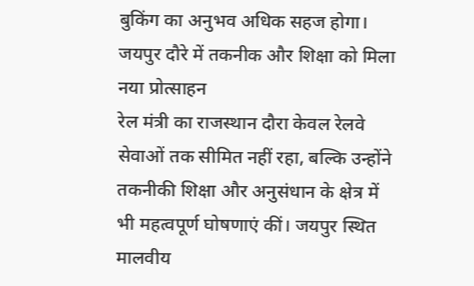बुकिंग का अनुभव अधिक सहज होगा।
जयपुर दौरे में तकनीक और शिक्षा को मिला नया प्रोत्साहन
रेल मंत्री का राजस्थान दौरा केवल रेलवे सेवाओं तक सीमित नहीं रहा, बल्कि उन्होंने तकनीकी शिक्षा और अनुसंधान के क्षेत्र में भी महत्वपूर्ण घोषणाएं कीं। जयपुर स्थित मालवीय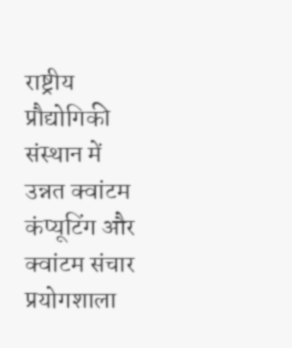राष्ट्रीय प्रौद्योगिकी संस्थान में उन्नत क्वांटम कंप्यूटिंग और क्वांटम संचार प्रयोगशाला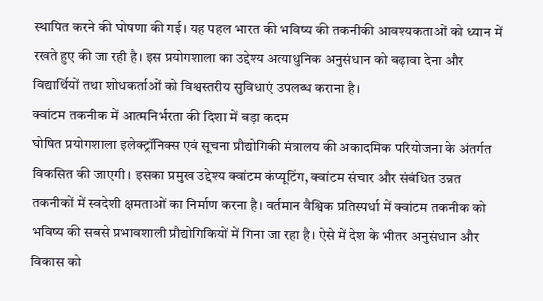स्थापित करने की घोषणा की गई। यह पहल भारत की भविष्य की तकनीकी आवश्यकताओं को ध्यान में रखते हुए की जा रही है। इस प्रयोगशाला का उद्देश्य अत्याधुनिक अनुसंधान को बढ़ावा देना और विद्यार्थियों तथा शोधकर्ताओं को विश्वस्तरीय सुविधाएं उपलब्ध कराना है।
क्वांटम तकनीक में आत्मनिर्भरता की दिशा में बड़ा कदम
घोषित प्रयोगशाला इलेक्ट्रॉनिक्स एवं सूचना प्रौद्योगिकी मंत्रालय की अकादमिक परियोजना के अंतर्गत विकसित की जाएगी। इसका प्रमुख उद्देश्य क्वांटम कंप्यूटिंग, क्वांटम संचार और संबंधित उन्नत तकनीकों में स्वदेशी क्षमताओं का निर्माण करना है। वर्तमान वैश्विक प्रतिस्पर्धा में क्वांटम तकनीक को भविष्य की सबसे प्रभावशाली प्रौद्योगिकियों में गिना जा रहा है। ऐसे में देश के भीतर अनुसंधान और विकास को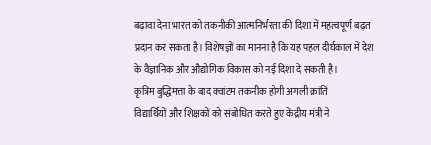बढ़ावा देना भारत को तकनीकी आत्मनिर्भरता की दिशा में महत्वपूर्ण बढ़त प्रदान कर सकता है। विशेषज्ञों का मानना है कि यह पहल दीर्घकाल में देश के वैज्ञानिक और औद्योगिक विकास को नई दिशा दे सकती है।
कृत्रिम बुद्धिमत्ता के बाद क्वांटम तकनीक होगी अगली क्रांति
विद्यार्थियों और शिक्षकों को संबोधित करते हुए केंद्रीय मंत्री ने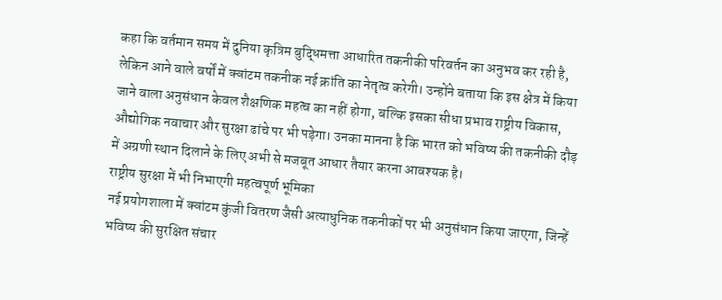कहा कि वर्तमान समय में दुनिया कृत्रिम बुद्धिमत्ता आधारित तकनीकी परिवर्तन का अनुभव कर रही है, लेकिन आने वाले वर्षों में क्वांटम तकनीक नई क्रांति का नेतृत्व करेगी। उन्होंने बताया कि इस क्षेत्र में किया जाने वाला अनुसंधान केवल शैक्षणिक महत्व का नहीं होगा, बल्कि इसका सीधा प्रभाव राष्ट्रीय विकास, औद्योगिक नवाचार और सुरक्षा ढांचे पर भी पड़ेगा। उनका मानना है कि भारत को भविष्य की तकनीकी दौड़ में अग्रणी स्थान दिलाने के लिए अभी से मजबूत आधार तैयार करना आवश्यक है।
राष्ट्रीय सुरक्षा में भी निभाएगी महत्वपूर्ण भूमिका
नई प्रयोगशाला में क्वांटम कुंजी वितरण जैसी अत्याधुनिक तकनीकों पर भी अनुसंधान किया जाएगा, जिन्हें भविष्य की सुरक्षित संचार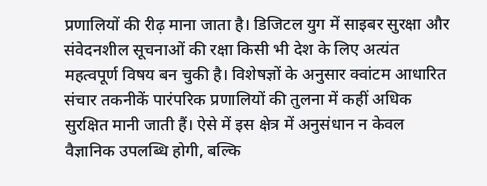प्रणालियों की रीढ़ माना जाता है। डिजिटल युग में साइबर सुरक्षा और संवेदनशील सूचनाओं की रक्षा किसी भी देश के लिए अत्यंत महत्वपूर्ण विषय बन चुकी है। विशेषज्ञों के अनुसार क्वांटम आधारित संचार तकनीकें पारंपरिक प्रणालियों की तुलना में कहीं अधिक सुरक्षित मानी जाती हैं। ऐसे में इस क्षेत्र में अनुसंधान न केवल वैज्ञानिक उपलब्धि होगी, बल्कि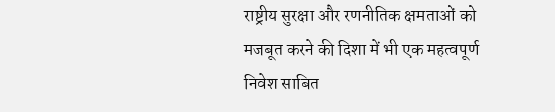राष्ट्रीय सुरक्षा और रणनीतिक क्षमताओं को मजबूत करने की दिशा में भी एक महत्वपूर्ण निवेश साबित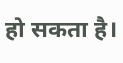हो सकता है।